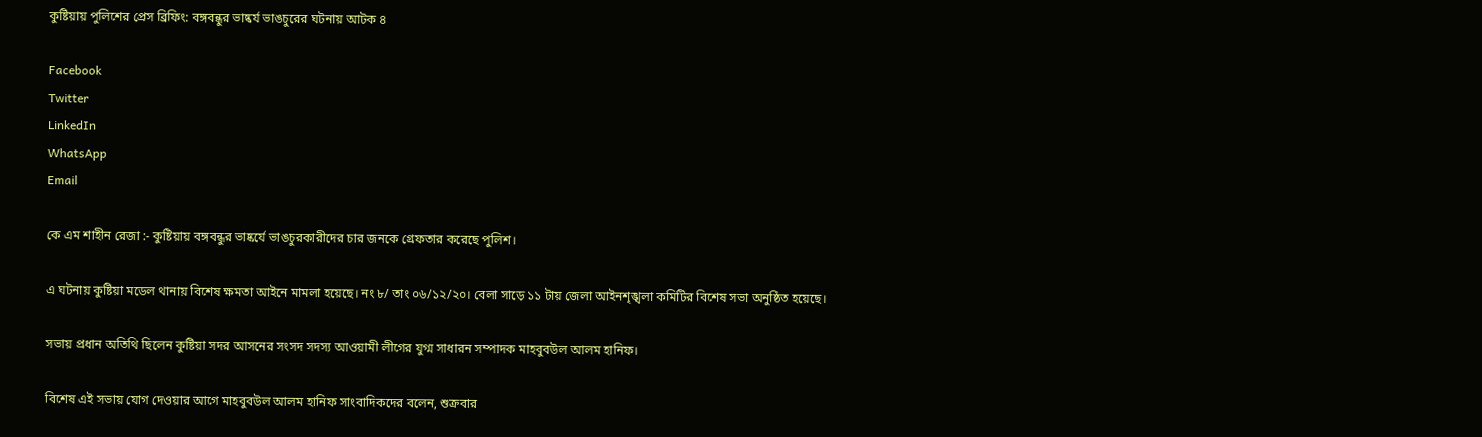কুষ্টিয়ায় পুলিশের প্রেস ব্রিফিং: বঙ্গবন্ধুর ভাষ্কর্য ভাঙচুরের ঘটনায় আটক ৪

Facebook
Twitter
LinkedIn
WhatsApp
Email

কে এম শাহীন রেজা :- কুষ্টিয়ায় বঙ্গবন্ধুর ভাষ্কর্যে ভাঙচুরকারীদের চার জনকে গ্রেফতার করেছে পুলিশ।

এ ঘটনায় কুষ্টিয়া মডেল থানায় বিশেষ ক্ষমতা আইনে মামলা হয়েছে। নং ৮/ তাং ০৬/১২/২০। বেলা সাড়ে ১১ টায় জেলা আইনশৃঙ্খলা কমিটির বিশেষ সভা অনুষ্ঠিত হয়েছে।

সভায় প্রধান অতিথি ছিলেন কুষ্টিয়া সদর আসনের সংসদ সদস্য আওয়ামী লীগের যুগ্ম সাধারন সম্পাদক মাহবুবউল আলম হানিফ।

বিশেষ এই সভায় যোগ দেওয়ার আগে মাহবুবউল আলম হানিফ সাংবাদিকদের বলেন, শুক্রবার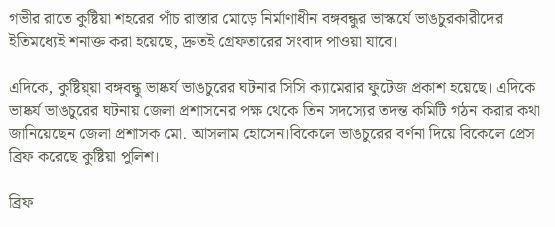গভীর রাতে কুষ্টিয়া শহরের পাঁচ রাস্তার মোড়ে নির্মাণাধীন বঙ্গবন্ধুর ভাস্কর্যে ভাঙচুরকারীদের ইতিমধ্যেই শনাক্ত করা হয়েছে, দ্রুতই গ্রেফতারের সংবাদ পাওয়া যাবে।

এদিকে, কুষ্টিয়্য়া বঙ্গবন্ধু ভাষ্কর্য ভাঙচুরের ঘটনার সিসি ক্যামেরার ফুটেজ প্রকাশ হয়েছে। এদিকে ভাষ্কর্য ভাঙচুরের ঘটনায় জেলা প্রশাসনের পক্ষ থেকে তিন সদস্যের তদন্ত কমিটি গঠন করার কথা জানিয়েছেন জেলা প্রশাসক মো. আসলাম হোসেন।বিকেলে ভাঙচুরের বর্ণনা দিয়ে বিকেলে প্রেস ব্রিফ করেছে কুষ্টিয়া পুলিশ।

ব্রিফ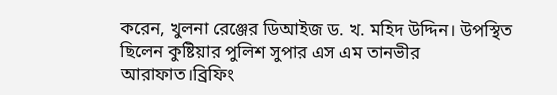করেন, খুলনা রেঞ্জের ডিআইজ ড. খ. মহিদ উদ্দিন। উপস্থিত ছিলেন কুষ্টিয়ার পুলিশ সুপার এস এম তানভীর আরাফাত।ব্রিফিং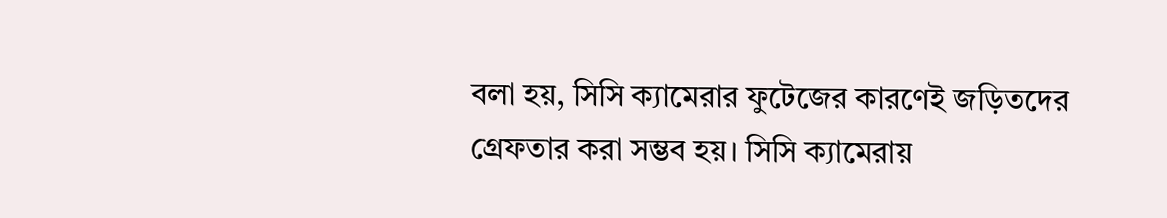বলা হয়, সিসি ক্যামেরার ফুটেজের কারণেই জড়িতদের গ্রেফতার করা সম্ভব হয়। সিসি ক্যামেরায়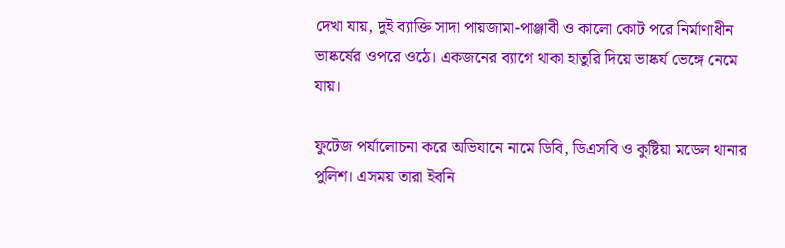দেখা যায়, দুই ব্যাক্তি সাদা পায়জামা-পাঞ্জাবী ও কালো কোট পরে নির্মাণাধীন ভাষ্কর্ষের ওপরে ওঠে। একজনের ব্যাগে থাকা হাতুরি দিয়ে ভাষ্কর্য ভেঙ্গে নেমে যায়।

ফুটেজ পর্যালোচনা করে অভিযানে নামে ডিবি, ডিএসবি ও কুষ্টিয়া মডেল থানার পুলিশ। এসময় তারা ইবনি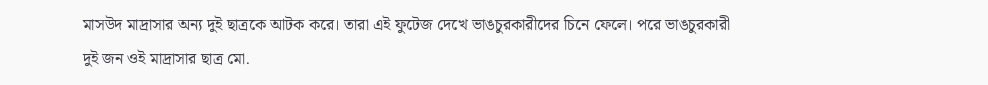মাসউদ মাদ্রাসার অন্য দুই ছাত্রকে আটক করে। তারা এই ফুটেজ দেখে ভাঙচুরকারীদের চিনে ফেলে। পরে ভাঙচুরকারী দুই জন ওই মাদ্রাসার ছাত্র মো.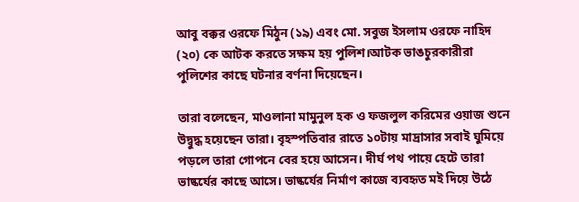আবু বক্কর ওরফে মিঠুন (১৯) এবং মো. সবুজ ইসলাম ওরফে নাহিদ (২০) কে আটক করতে সক্ষম হয় পুলিশ।আটক ভাঙচুরকারীরা পুলিশের কাছে ঘটনার বর্ণনা দিয়েছেন।

তারা বলেছেন, মাওলানা মামুনুল হক ও ফজলুল করিমের ওয়াজ শুনে উদ্বুদ্ধ হয়েছেন তারা। বৃহস্পতিবার রাতে ১০টায় মাদ্রাসার সবাই ঘুমিয়ে পড়লে তারা গোপনে বের হয়ে আসেন। দীর্ঘ পথ পায়ে হেটে তারা ভাষ্কর্যের কাছে আসে। ভাষ্কর্যের নির্মাণ কাজে ব্যবহৃত মই দিয়ে উঠে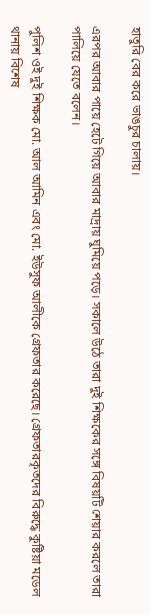হাতুরি বের করে ভাঙচুর চালায়।

এরপর আবার পায়ে হেটে গিয়ে আবার মাদ্রায় ঘুমিয়ে পড়ে। সকালে উঠে তারা দুই শিক্ষকের সঙ্গে বিষয়টি শেয়ার করলে তারা পালিয়ে যেতে বলেন।

পুলিশ ওই দুই শিক্ষক মো. আল আমিন এবং মো. ইউসুফ আলীকে গ্রেফতার করেছে। গ্রেফতারকৃতদের বিরুদ্ধে কুষ্টিয়া মডেল থানায় বিশেষ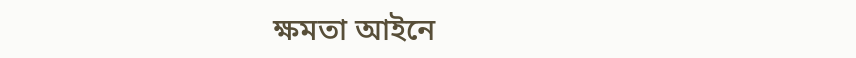ক্ষমতা আইনে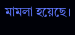মামলা হয়েছে।